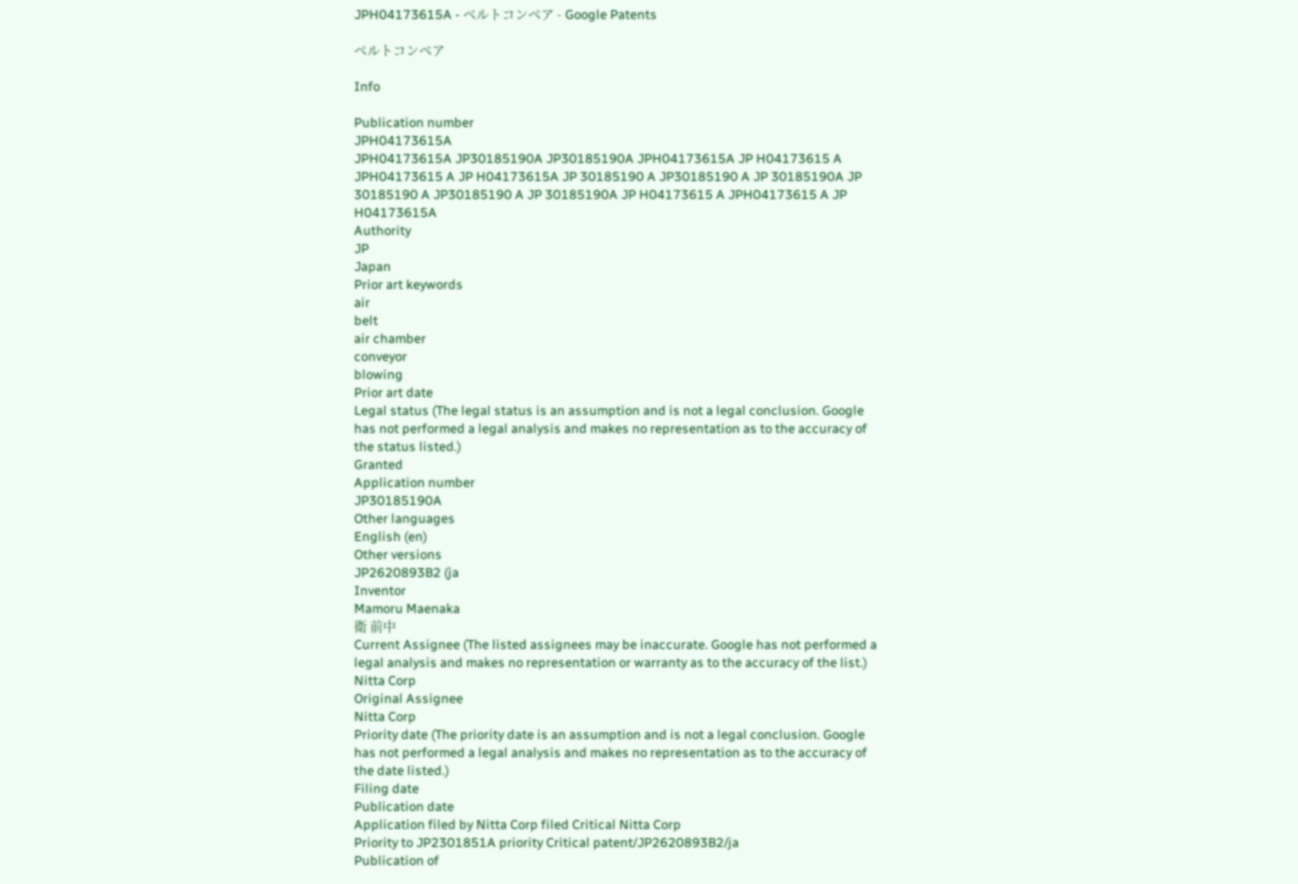JPH04173615A - ベルトコンベア - Google Patents

ベルトコンベア

Info

Publication number
JPH04173615A
JPH04173615A JP30185190A JP30185190A JPH04173615A JP H04173615 A JPH04173615 A JP H04173615A JP 30185190 A JP30185190 A JP 30185190A JP 30185190 A JP30185190 A JP 30185190A JP H04173615 A JPH04173615 A JP H04173615A
Authority
JP
Japan
Prior art keywords
air
belt
air chamber
conveyor
blowing
Prior art date
Legal status (The legal status is an assumption and is not a legal conclusion. Google has not performed a legal analysis and makes no representation as to the accuracy of the status listed.)
Granted
Application number
JP30185190A
Other languages
English (en)
Other versions
JP2620893B2 (ja
Inventor
Mamoru Maenaka
衛 前中
Current Assignee (The listed assignees may be inaccurate. Google has not performed a legal analysis and makes no representation or warranty as to the accuracy of the list.)
Nitta Corp
Original Assignee
Nitta Corp
Priority date (The priority date is an assumption and is not a legal conclusion. Google has not performed a legal analysis and makes no representation as to the accuracy of the date listed.)
Filing date
Publication date
Application filed by Nitta Corp filed Critical Nitta Corp
Priority to JP2301851A priority Critical patent/JP2620893B2/ja
Publication of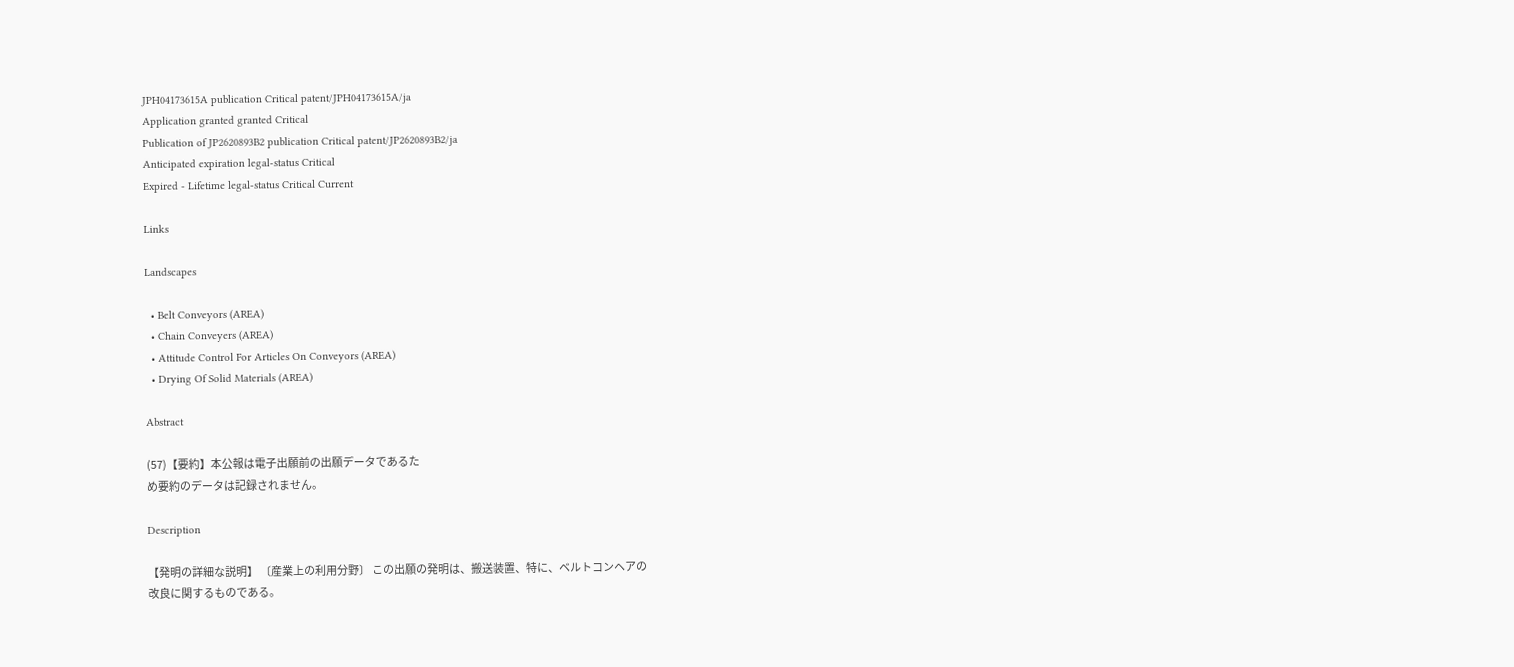JPH04173615A publication Critical patent/JPH04173615A/ja
Application granted granted Critical
Publication of JP2620893B2 publication Critical patent/JP2620893B2/ja
Anticipated expiration legal-status Critical
Expired - Lifetime legal-status Critical Current

Links

Landscapes

  • Belt Conveyors (AREA)
  • Chain Conveyers (AREA)
  • Attitude Control For Articles On Conveyors (AREA)
  • Drying Of Solid Materials (AREA)

Abstract

(57)【要約】本公報は電子出願前の出願データであるた
め要約のデータは記録されません。

Description

【発明の詳細な説明】 〔産業上の利用分野〕 この出願の発明は、搬送装置、特に、ベルトコンヘアの
改良に関するものである。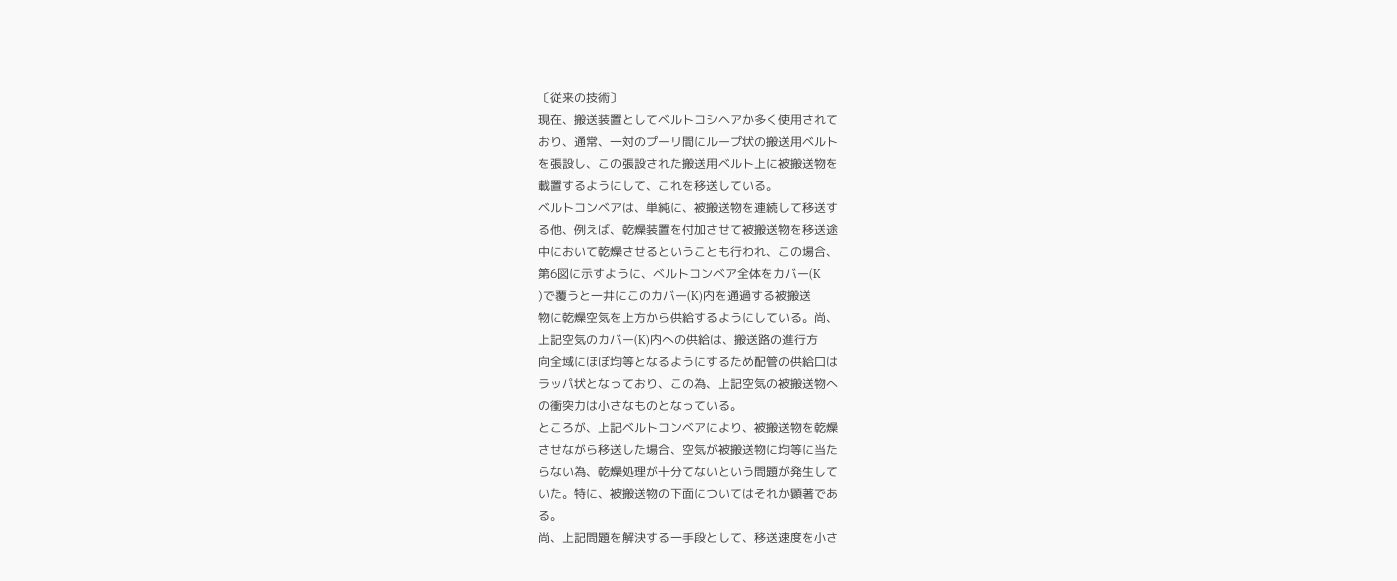〔従来の技術〕
現在、搬送装置としてベルトコシヘアか多く使用されて
おり、通常、一対のプーリ間にループ状の搬送用ベルト
を張設し、この張設された搬送用ベルト上に被搬送物を
載置するようにして、これを移送している。
ベルトコンベアは、単純に、被搬送物を連続して移送す
る他、例えば、乾燥装置を付加させて被搬送物を移送途
中において乾燥させるということも行われ、この場合、
第6図に示すように、ベルトコンベア全体をカバー(K
)で覆うと一井にこのカバー(K)内を通過する被搬送
物に乾燥空気を上方から供給するようにしている。尚、
上記空気のカバー(K)内への供給は、搬送路の進行方
向全域にほぼ均等となるようにするため配管の供給口は
ラッパ状となっており、この為、上記空気の被搬送物へ
の衝突力は小さなものとなっている。
ところが、上記ベルトコンベアにより、被搬送物を乾燥
させながら移送した場合、空気が被搬送物に均等に当た
らない為、乾燥処理が十分てないという問題が発生して
いた。特に、被搬送物の下面についてはそれか顕著であ
る。
尚、上記問題を解決する一手段として、移送速度を小さ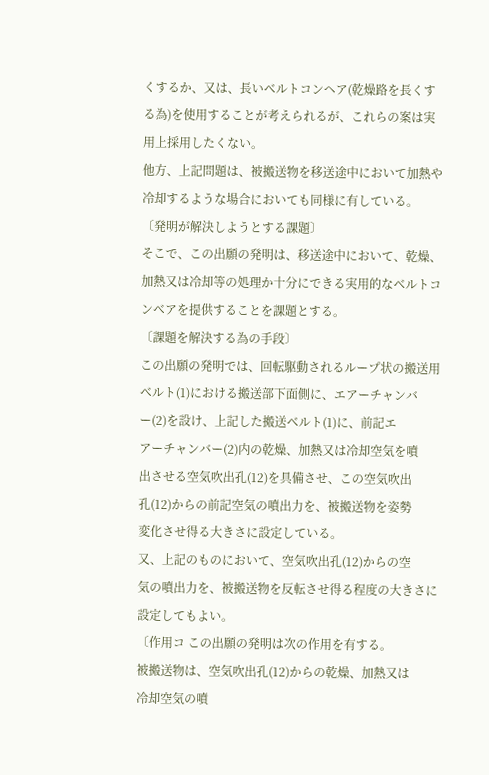くするか、又は、長いベルトコンヘア(乾燥路を長くす
る為)を使用することが考えられるが、これらの案は実
用上採用したくない。
他方、上記問題は、被搬送物を移送途中において加熱や
冷却するような場合においても同様に有している。
〔発明が解決しようとする課題〕
そこで、この出願の発明は、移送途中において、乾燥、
加熱又は冷却等の処理か十分にできる実用的なベルトコ
ンベアを提供することを課題とする。
〔課題を解決する為の手段〕
この出願の発明では、回転駆動されるループ状の搬送用
ベルト(1)における搬送部下面側に、エアーチャンバ
ー(2)を設け、上記した搬送ベルト(1)に、前記エ
アーチャンバー(2)内の乾燥、加熱又は冷却空気を噴
出させる空気吹出孔(12)を具備させ、この空気吹出
孔(12)からの前記空気の噴出力を、被搬送物を姿勢
変化させ得る大きさに設定している。
又、上記のものにおいて、空気吹出孔(12)からの空
気の噴出力を、被搬送物を反転させ得る程度の大きさに
設定してもよい。
〔作用コ この出願の発明は次の作用を有する。
被搬送物は、空気吹出孔(12)からの乾燥、加熱又は
冷却空気の噴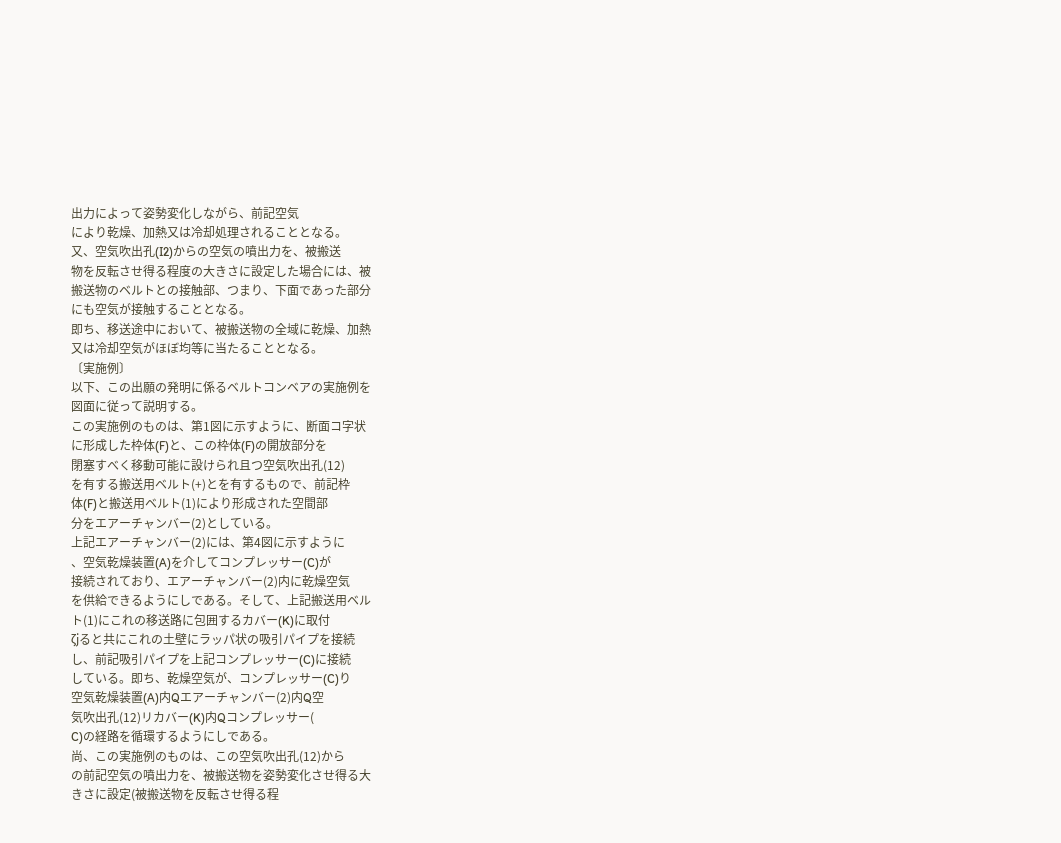出力によって姿勢変化しながら、前記空気
により乾燥、加熱又は冷却処理されることとなる。
又、空気吹出孔(I2)からの空気の噴出力を、被搬送
物を反転させ得る程度の大きさに設定した場合には、被
搬送物のベルトとの接触部、つまり、下面であった部分
にも空気が接触することとなる。
即ち、移送途中において、被搬送物の全域に乾燥、加熱
又は冷却空気がほぼ均等に当たることとなる。
〔実施例〕
以下、この出願の発明に係るベルトコンベアの実施例を
図面に従って説明する。
この実施例のものは、第1図に示すように、断面コ字状
に形成した枠体(F)と、この枠体(F)の開放部分を
閉塞すべく移動可能に設けられ且つ空気吹出孔(12)
を有する搬送用ベルト(+)とを有するもので、前記枠
体(F)と搬送用ベルト(1)により形成された空間部
分をエアーチャンバー(2)としている。
上記エアーチャンバー(2)には、第4図に示すように
、空気乾燥装置(A)を介してコンプレッサー(C)が
接続されており、エアーチャンバー(2)内に乾燥空気
を供給できるようにしである。そして、上記搬送用ベル
ト(1)にこれの移送路に包囲するカバー(K)に取付
ζjると共にこれの土壁にラッパ状の吸引パイプを接続
し、前記吸引パイプを上記コンプレッサー(C)に接続
している。即ち、乾燥空気が、コンプレッサー(C)り
空気乾燥装置(A)内Qエアーチャンバー(2)内Q空
気吹出孔(12)リカバー(K)内Qコンプレッサー(
C)の経路を循環するようにしである。
尚、この実施例のものは、この空気吹出孔(12)から
の前記空気の噴出力を、被搬送物を姿勢変化させ得る大
きさに設定(被搬送物を反転させ得る程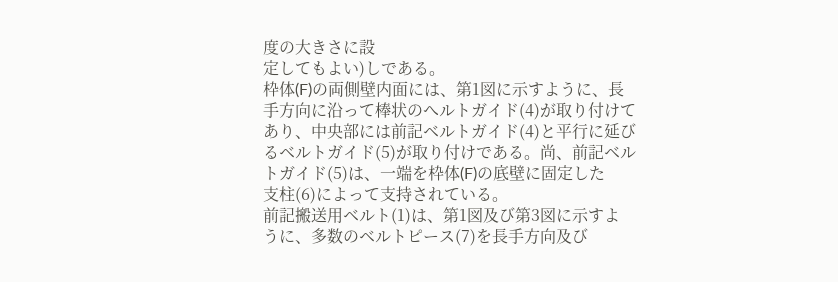度の大きさに設
定してもよい)しである。
枠体(F)の両側壁内面には、第1図に示すように、長
手方向に沿って棒状のへルトガイド(4)が取り付けて
あり、中央部には前記ベルトガイド(4)と平行に延び
るベルトガイド(5)が取り付けである。尚、前記ベル
トガイド(5)は、一端を枠体(F)の底壁に固定した
支柱(6)によって支持されている。
前記搬送用ベルト(1)は、第1図及び第3図に示すよ
うに、多数のベルトピース(7)を長手方向及び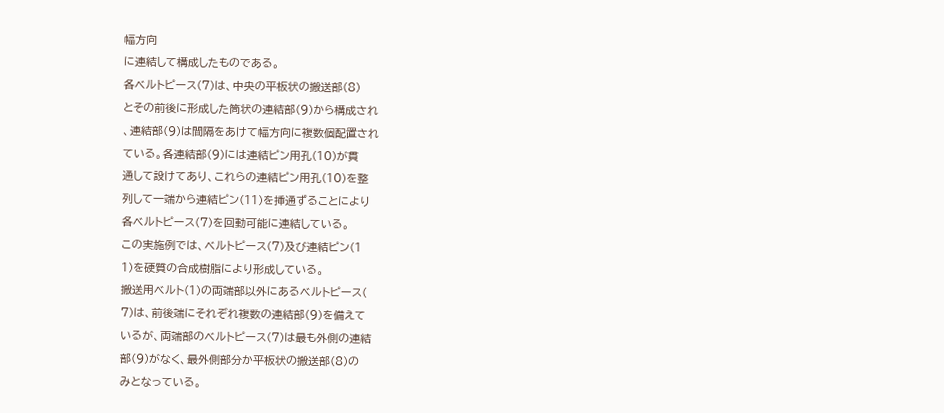幅方向
に連結して構成したものである。
各ベルトピース(7)は、中央の平板状の搬送部(8)
とその前後に形成した筒状の連結部(9)から構成され
、連結部(9)は間隔をあけて幅方向に複数個配置され
ている。各連結部(9)には連結ピン用孔(10)が貫
通して設けてあり、これらの連結ピン用孔(10)を整
列して一端から連結ピン(11)を挿通ずることにより
各ベルトピース(7)を回動可能に連結している。
この実施例では、ベルトピース(7)及び連結ピン(1
1)を硬質の合成樹脂により形成している。
搬送用ベルト(1)の両端部以外にあるベルトピース(
7)は、前後端にそれぞれ複数の連結部(9)を備えて
いるが、両端部のベルトピース(7)は最も外側の連結
部(9)がなく、最外側部分か平板状の搬送部(8)の
みとなっている。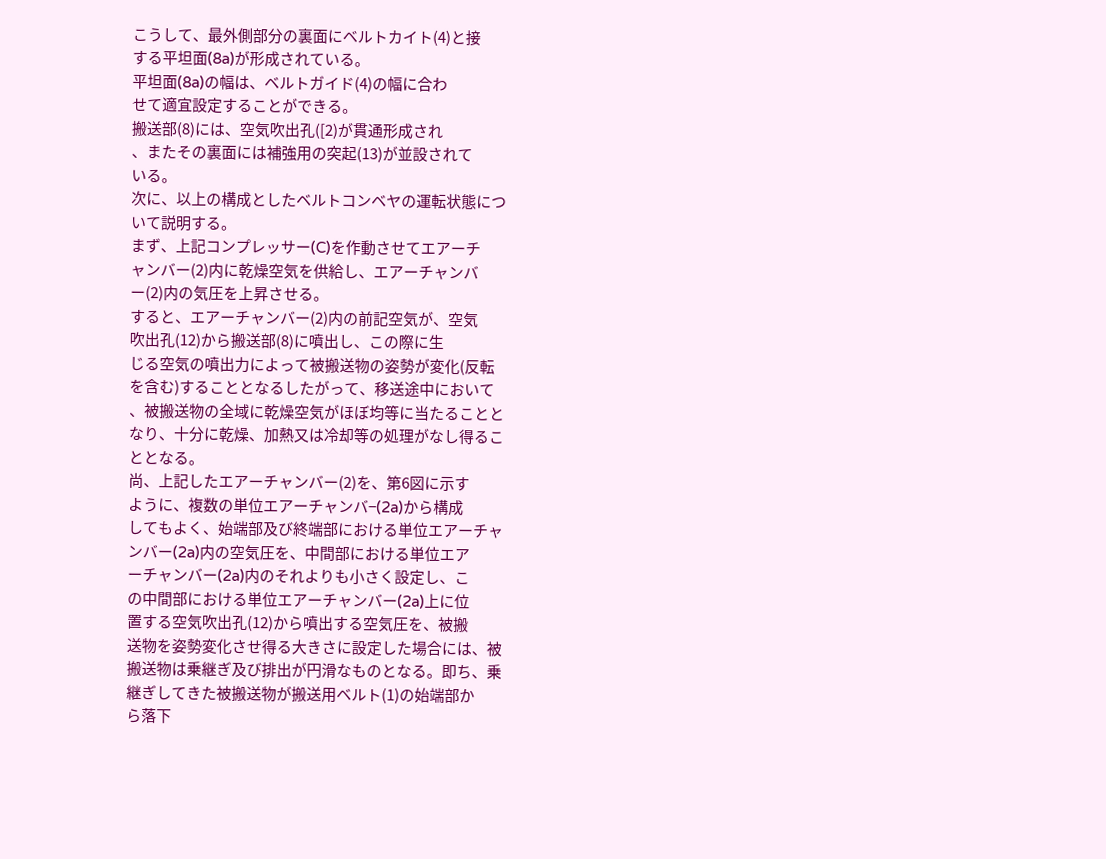こうして、最外側部分の裏面にベルトカイト(4)と接
する平坦面(8a)が形成されている。
平坦面(8a)の幅は、ベルトガイド(4)の幅に合わ
せて適宜設定することができる。
搬送部(8)には、空気吹出孔([2)が貫通形成され
、またその裏面には補強用の突起(13)が並設されて
いる。
次に、以上の構成としたベルトコンベヤの運転状態につ
いて説明する。
まず、上記コンプレッサー(C)を作動させてエアーチ
ャンバー(2)内に乾燥空気を供給し、エアーチャンバ
ー(2)内の気圧を上昇させる。
すると、エアーチャンバー(2)内の前記空気が、空気
吹出孔(12)から搬送部(8)に噴出し、この際に生
じる空気の噴出力によって被搬送物の姿勢が変化(反転
を含む)することとなるしたがって、移送途中において
、被搬送物の全域に乾燥空気がほぼ均等に当たることと
なり、十分に乾燥、加熱又は冷却等の処理がなし得るこ
ととなる。
尚、上記したエアーチャンバー(2)を、第6図に示す
ように、複数の単位エアーチャンバ−(2a)から構成
してもよく、始端部及び終端部における単位エアーチャ
ンバー(2a)内の空気圧を、中間部における単位エア
ーチャンバー(2a)内のそれよりも小さく設定し、こ
の中間部における単位エアーチャンバー(2a)上に位
置する空気吹出孔(12)から噴出する空気圧を、被搬
送物を姿勢変化させ得る大きさに設定した場合には、被
搬送物は乗継ぎ及び排出が円滑なものとなる。即ち、乗
継ぎしてきた被搬送物が搬送用ベルト(1)の始端部か
ら落下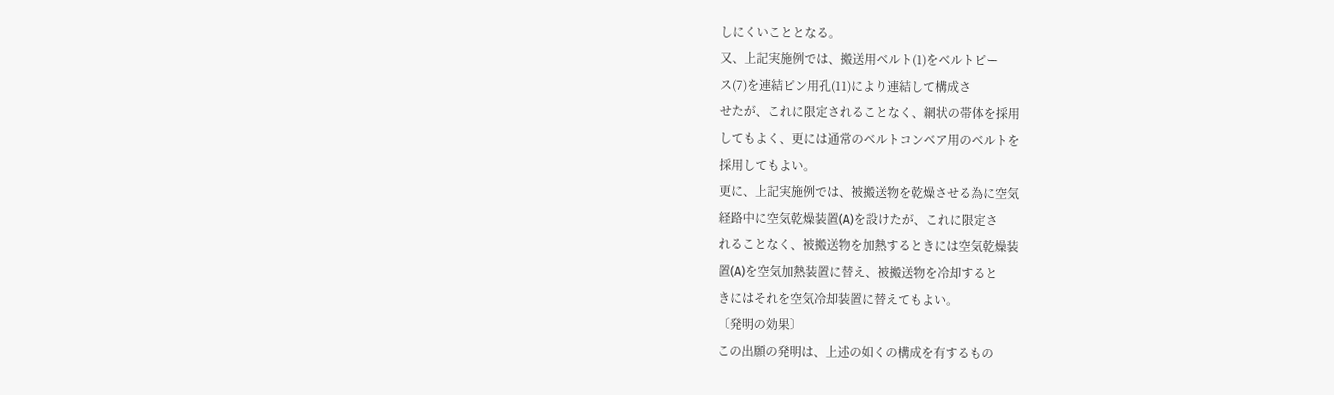しにくいこととなる。
又、上記実施例では、搬送用ベルト(1)をベルトピー
ス(7)を連結ピン用孔(11)により連結して構成さ
せたが、これに限定されることなく、網状の帯体を採用
してもよく、更には通常のベルトコンベア用のベルトを
採用してもよい。
更に、上記実施例では、被搬送物を乾燥させる為に空気
経路中に空気乾燥装置(A)を設けたが、これに限定さ
れることなく、被搬送物を加熱するときには空気乾燥装
置(A)を空気加熱装置に替え、被搬送物を冷却すると
きにはそれを空気冷却装置に替えてもよい。
〔発明の効果〕
この出願の発明は、上述の如くの構成を有するもの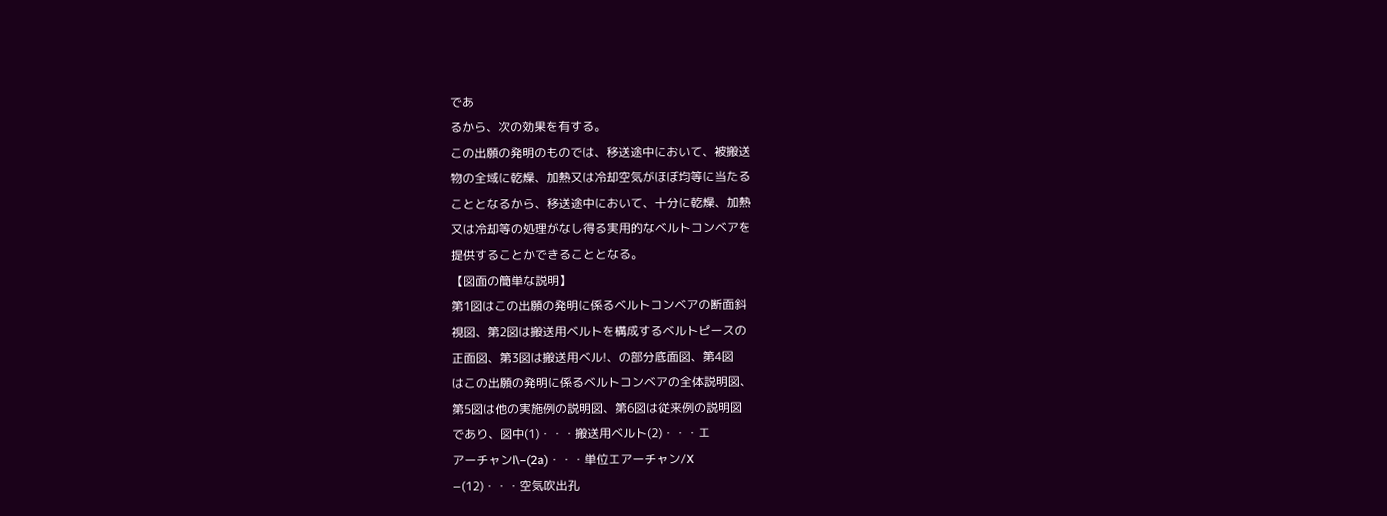であ
るから、次の効果を有する。
この出願の発明のものでは、移送途中において、被搬送
物の全域に乾燥、加熱又は冷却空気がほぼ均等に当たる
こととなるから、移送途中において、十分に乾燥、加熱
又は冷却等の処理がなし得る実用的なベルトコンベアを
提供することかできることとなる。
【図面の簡単な説明】
第1図はこの出願の発明に係るベルトコンベアの断面斜
視図、第2図は搬送用ベルトを構成するベルトピースの
正面図、第3図は搬送用ベル!、の部分底面図、第4図
はこの出願の発明に係るベルトコンベアの全体説明図、
第5図は他の実施例の説明図、第6図は従来例の説明図
であり、図中(1)・・・搬送用ベルト(2)・・・エ
アーチャンl\−(2a)・・・単位エアーチャン/X
−(12)・・・空気吹出孔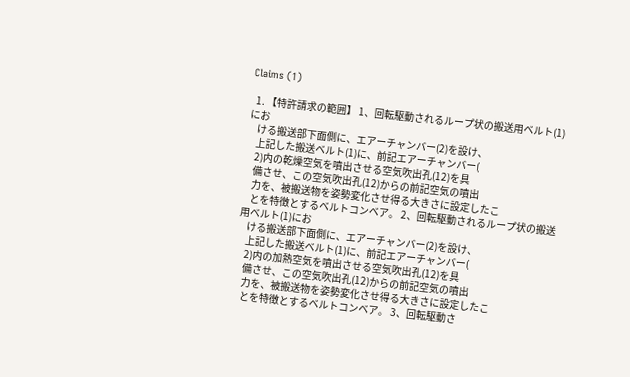Claims (1)

  1. 【特許請求の範囲】 1、回転駆動されるループ状の搬送用ベルト(1)にお
    ける搬送部下面側に、エアーチャンバー(2)を設け、
    上記した搬送ベルト(1)に、前記エアーチャンバー(
    2)内の乾燥空気を噴出させる空気吹出孔(12)を具
    備させ、この空気吹出孔(12)からの前記空気の噴出
    力を、被搬送物を姿勢変化させ得る大きさに設定したこ
    とを特徴とするベルトコンベア。 2、回転駆動されるループ状の搬送用ベルト(1)にお
    ける搬送部下面側に、エアーチャンバー(2)を設け、
    上記した搬送ベルト(1)に、前記エアーチャンバー(
    2)内の加熱空気を噴出させる空気吹出孔(12)を具
    備させ、この空気吹出孔(12)からの前記空気の噴出
    力を、被搬送物を姿勢変化させ得る大きさに設定したこ
    とを特徴とするベルトコンベア。 3、回転駆動さ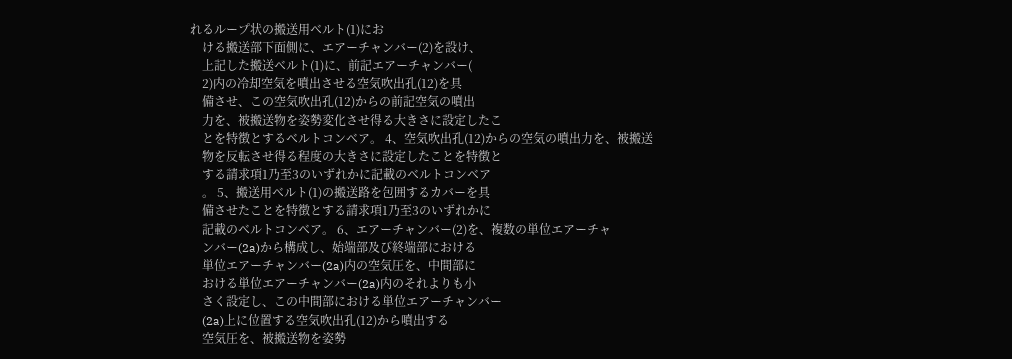れるループ状の搬送用ベルト(1)にお
    ける搬送部下面側に、エアーチャンバー(2)を設け、
    上記した搬送ベルト(1)に、前記エアーチャンバー(
    2)内の冷却空気を噴出させる空気吹出孔(12)を具
    備させ、この空気吹出孔(12)からの前記空気の噴出
    力を、被搬送物を姿勢変化させ得る大きさに設定したこ
    とを特徴とするベルトコンベア。 4、空気吹出孔(12)からの空気の噴出力を、被搬送
    物を反転させ得る程度の大きさに設定したことを特徴と
    する請求項1乃至3のいずれかに記載のベルトコンベア
    。 5、搬送用ベルト(1)の搬送路を包囲するカバーを具
    備させたことを特徴とする請求項1乃至3のいずれかに
    記載のベルトコンベア。 6、エアーチャンバー(2)を、複数の単位エアーチャ
    ンバー(2a)から構成し、始端部及び終端部における
    単位エアーチャンバー(2a)内の空気圧を、中間部に
    おける単位エアーチャンバー(2a)内のそれよりも小
    さく設定し、この中間部における単位エアーチャンバー
    (2a)上に位置する空気吹出孔(12)から噴出する
    空気圧を、被搬送物を姿勢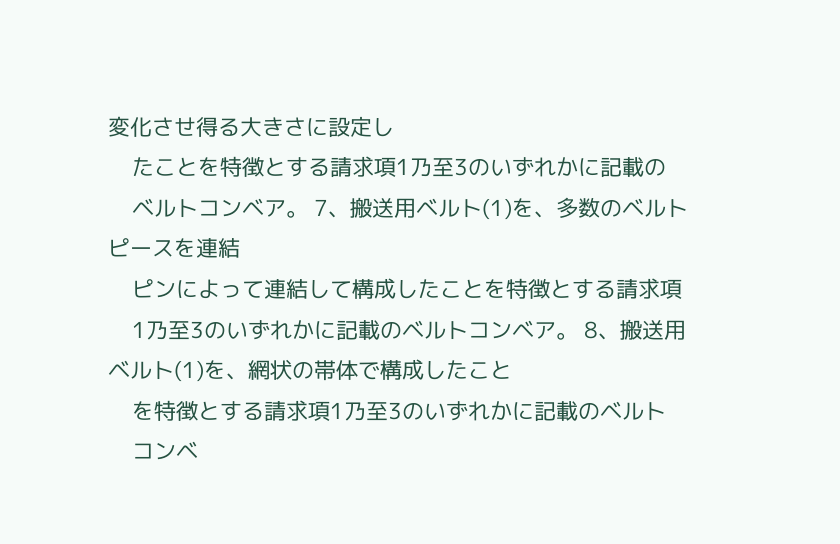変化させ得る大きさに設定し
    たことを特徴とする請求項1乃至3のいずれかに記載の
    ベルトコンベア。 7、搬送用ベルト(1)を、多数のベルトピースを連結
    ピンによって連結して構成したことを特徴とする請求項
    1乃至3のいずれかに記載のベルトコンベア。 8、搬送用ベルト(1)を、網状の帯体で構成したこと
    を特徴とする請求項1乃至3のいずれかに記載のベルト
    コンベ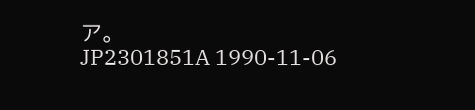ア。
JP2301851A 1990-11-06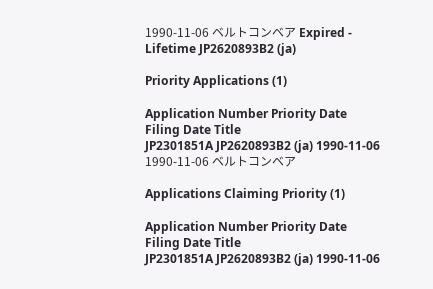1990-11-06 ベルトコンベア Expired - Lifetime JP2620893B2 (ja)

Priority Applications (1)

Application Number Priority Date Filing Date Title
JP2301851A JP2620893B2 (ja) 1990-11-06 1990-11-06 ベルトコンベア

Applications Claiming Priority (1)

Application Number Priority Date Filing Date Title
JP2301851A JP2620893B2 (ja) 1990-11-06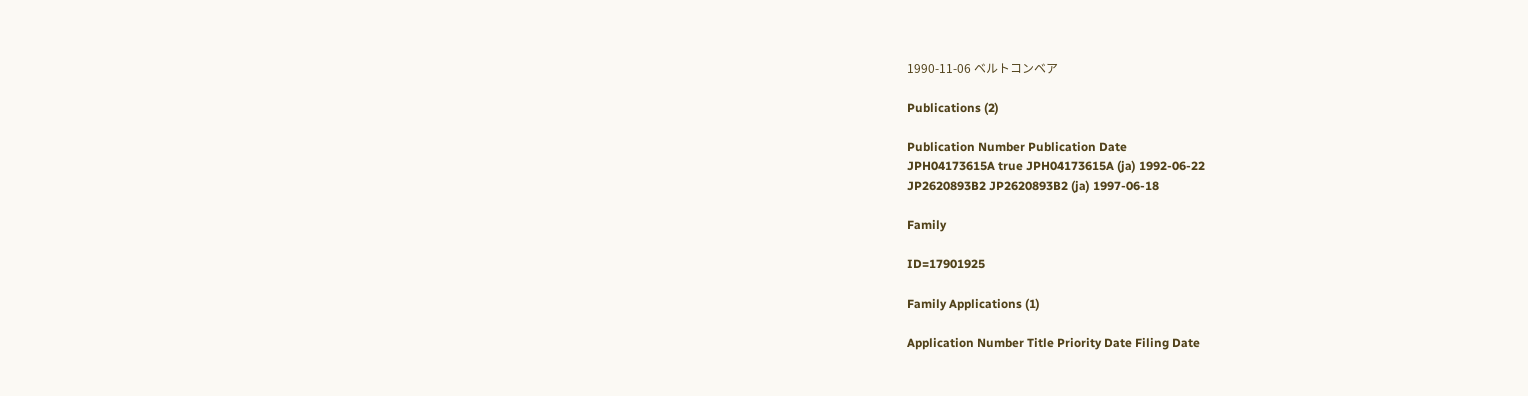1990-11-06 ベルトコンベア

Publications (2)

Publication Number Publication Date
JPH04173615A true JPH04173615A (ja) 1992-06-22
JP2620893B2 JP2620893B2 (ja) 1997-06-18

Family

ID=17901925

Family Applications (1)

Application Number Title Priority Date Filing Date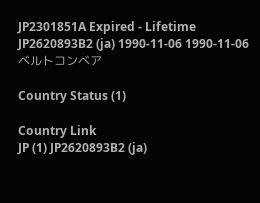JP2301851A Expired - Lifetime JP2620893B2 (ja) 1990-11-06 1990-11-06 ベルトコンベア

Country Status (1)

Country Link
JP (1) JP2620893B2 (ja)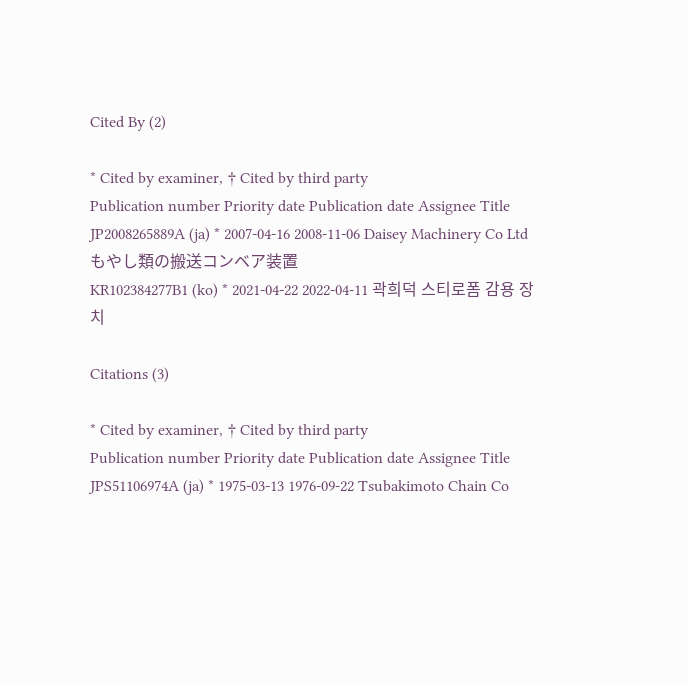Cited By (2)

* Cited by examiner, † Cited by third party
Publication number Priority date Publication date Assignee Title
JP2008265889A (ja) * 2007-04-16 2008-11-06 Daisey Machinery Co Ltd もやし類の搬送コンベア装置
KR102384277B1 (ko) * 2021-04-22 2022-04-11 곽희덕 스티로폼 감용 장치

Citations (3)

* Cited by examiner, † Cited by third party
Publication number Priority date Publication date Assignee Title
JPS51106974A (ja) * 1975-03-13 1976-09-22 Tsubakimoto Chain Co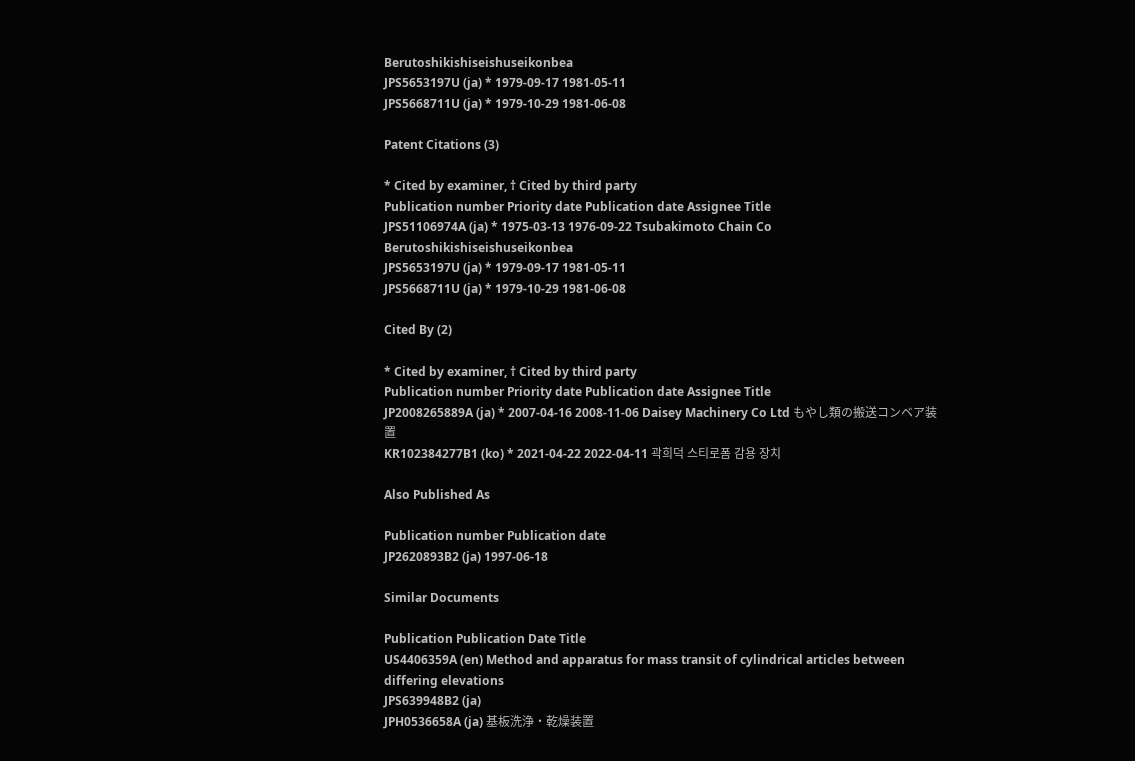Berutoshikishiseishuseikonbea
JPS5653197U (ja) * 1979-09-17 1981-05-11
JPS5668711U (ja) * 1979-10-29 1981-06-08

Patent Citations (3)

* Cited by examiner, † Cited by third party
Publication number Priority date Publication date Assignee Title
JPS51106974A (ja) * 1975-03-13 1976-09-22 Tsubakimoto Chain Co Berutoshikishiseishuseikonbea
JPS5653197U (ja) * 1979-09-17 1981-05-11
JPS5668711U (ja) * 1979-10-29 1981-06-08

Cited By (2)

* Cited by examiner, † Cited by third party
Publication number Priority date Publication date Assignee Title
JP2008265889A (ja) * 2007-04-16 2008-11-06 Daisey Machinery Co Ltd もやし類の搬送コンベア装置
KR102384277B1 (ko) * 2021-04-22 2022-04-11 곽희덕 스티로폼 감용 장치

Also Published As

Publication number Publication date
JP2620893B2 (ja) 1997-06-18

Similar Documents

Publication Publication Date Title
US4406359A (en) Method and apparatus for mass transit of cylindrical articles between differing elevations
JPS639948B2 (ja)
JPH0536658A (ja) 基板洗浄・乾燥装置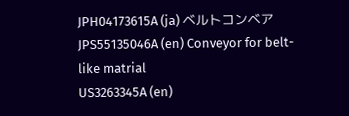JPH04173615A (ja) ベルトコンベア
JPS55135046A (en) Conveyor for belt-like matrial
US3263345A (en)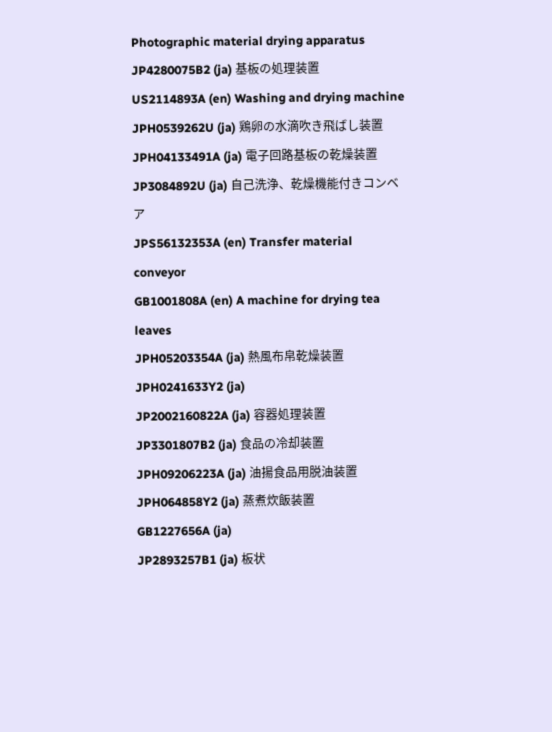Photographic material drying apparatus
JP4280075B2 (ja) 基板の処理装置
US2114893A (en) Washing and drying machine
JPH0539262U (ja) 鶏卵の水滴吹き飛ばし装置
JPH04133491A (ja) 電子回路基板の乾燥装置
JP3084892U (ja) 自己洗浄、乾燥機能付きコンベア
JPS56132353A (en) Transfer material conveyor
GB1001808A (en) A machine for drying tea leaves
JPH05203354A (ja) 熱風布帛乾燥装置
JPH0241633Y2 (ja)
JP2002160822A (ja) 容器処理装置
JP3301807B2 (ja) 食品の冷却装置
JPH09206223A (ja) 油揚食品用脱油装置
JPH064858Y2 (ja) 蒸煮炊飯装置
GB1227656A (ja)
JP2893257B1 (ja) 板状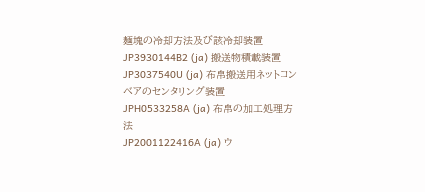麺塊の冷却方法及び該冷却装置
JP3930144B2 (ja) 搬送物積載装置
JP3037540U (ja) 布帛搬送用ネットコンベアのセンタリング装置
JPH0533258A (ja) 布帛の加工処理方法
JP2001122416A (ja) ウ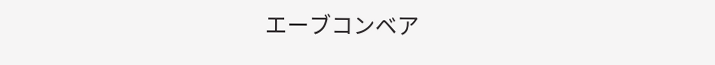エーブコンベア